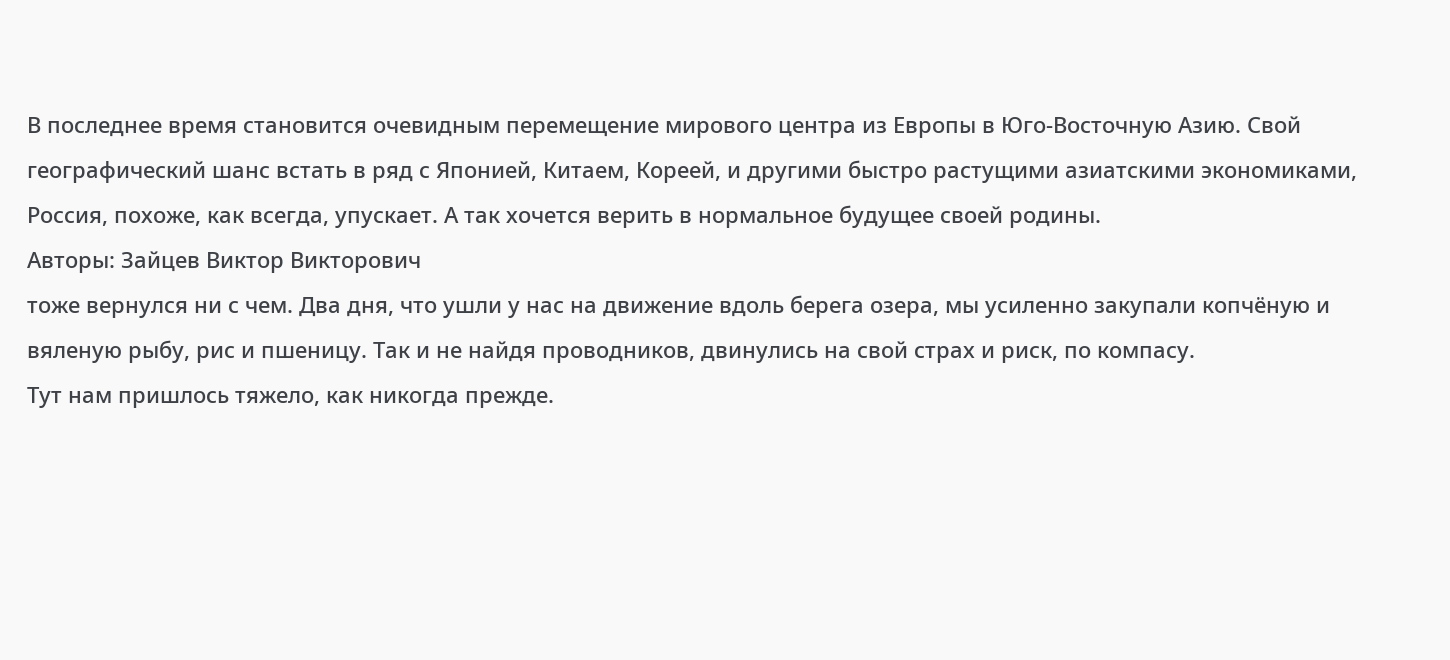В последнее время становится очевидным перемещение мирового центра из Европы в Юго-Восточную Азию. Свой географический шанс встать в ряд с Японией, Китаем, Кореей, и другими быстро растущими азиатскими экономиками, Россия, похоже, как всегда, упускает. А так хочется верить в нормальное будущее своей родины.
Авторы: Зайцев Виктор Викторович
тоже вернулся ни с чем. Два дня, что ушли у нас на движение вдоль берега озера, мы усиленно закупали копчёную и вяленую рыбу, рис и пшеницу. Так и не найдя проводников, двинулись на свой страх и риск, по компасу.
Тут нам пришлось тяжело, как никогда прежде.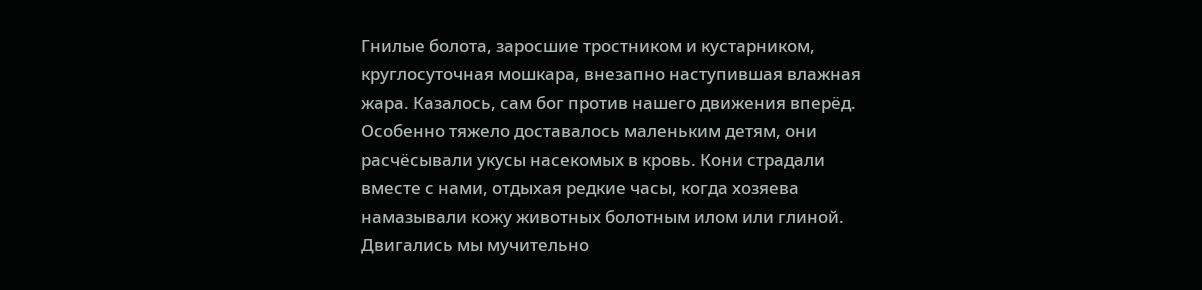Гнилые болота, заросшие тростником и кустарником, круглосуточная мошкара, внезапно наступившая влажная жара. Казалось, сам бог против нашего движения вперёд. Особенно тяжело доставалось маленьким детям, они расчёсывали укусы насекомых в кровь. Кони страдали вместе с нами, отдыхая редкие часы, когда хозяева намазывали кожу животных болотным илом или глиной. Двигались мы мучительно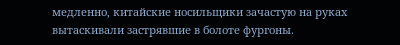медленно, китайские носильщики зачастую на руках вытаскивали застрявшие в болоте фургоны.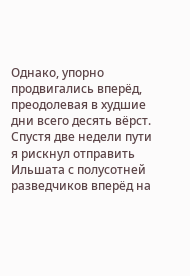Однако, упорно продвигались вперёд, преодолевая в худшие дни всего десять вёрст. Спустя две недели пути я рискнул отправить Ильшата с полусотней разведчиков вперёд на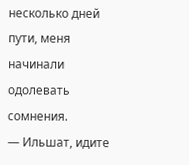несколько дней пути, меня начинали одолевать сомнения.
— Ильшат, идите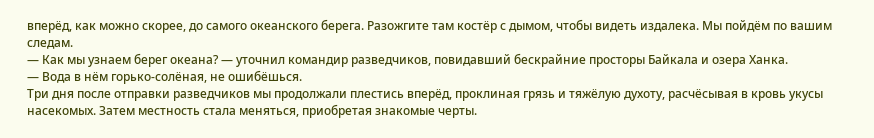вперёд, как можно скорее, до самого океанского берега. Разожгите там костёр с дымом, чтобы видеть издалека. Мы пойдём по вашим следам.
— Как мы узнаем берег океана? — уточнил командир разведчиков, повидавший бескрайние просторы Байкала и озера Ханка.
— Вода в нём горько-солёная, не ошибёшься.
Три дня после отправки разведчиков мы продолжали плестись вперёд, проклиная грязь и тяжёлую духоту, расчёсывая в кровь укусы насекомых. Затем местность стала меняться, приобретая знакомые черты.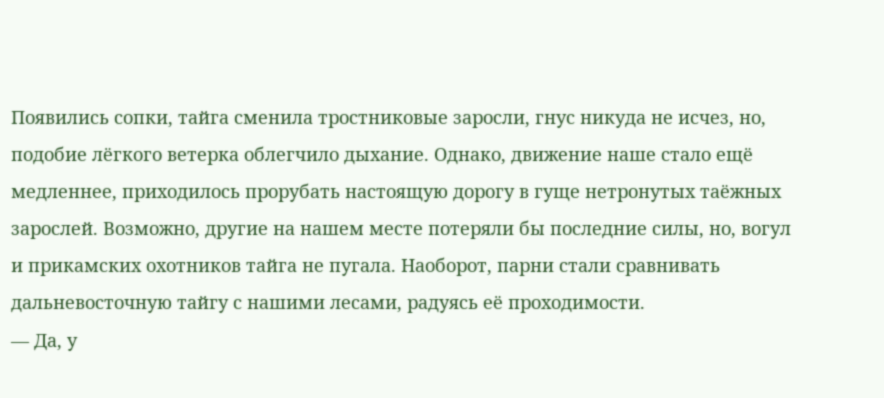Появились сопки, тайга сменила тростниковые заросли, гнус никуда не исчез, но, подобие лёгкого ветерка облегчило дыхание. Однако, движение наше стало ещё медленнее, приходилось прорубать настоящую дорогу в гуще нетронутых таёжных зарослей. Возможно, другие на нашем месте потеряли бы последние силы, но, вогул и прикамских охотников тайга не пугала. Наоборот, парни стали сравнивать дальневосточную тайгу с нашими лесами, радуясь её проходимости.
— Да, у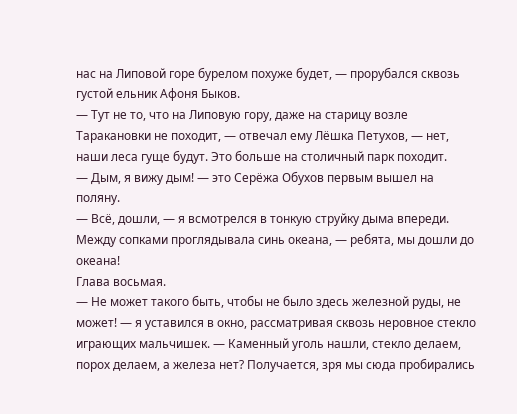нас на Липовой горе бурелом похуже будет, — прорубался сквозь густой ельник Афоня Быков.
— Тут не то, что на Липовую гору, даже на старицу возле Таракановки не походит, — отвечал ему Лёшка Петухов, — нет, наши леса гуще будут. Это больше на столичный парк походит.
— Дым, я вижу дым! — это Серёжа Обухов первым вышел на поляну.
— Всё, дошли, — я всмотрелся в тонкую струйку дыма впереди. Между сопками проглядывала синь океана, — ребята, мы дошли до океана!
Глава восьмая.
— Не может такого быть, чтобы не было здесь железной руды, не может! — я уставился в окно, рассматривая сквозь неровное стекло играющих мальчишек. — Каменный уголь нашли, стекло делаем, порох делаем, а железа нет? Получается, зря мы сюда пробирались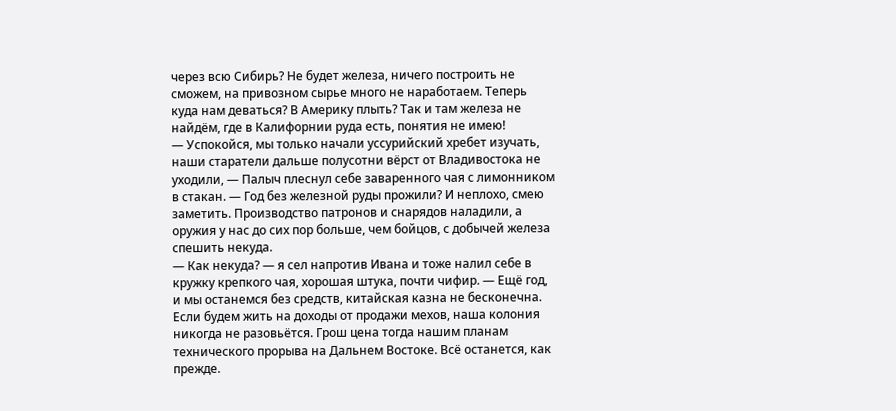через всю Сибирь? Не будет железа, ничего построить не сможем, на привозном сырье много не наработаем. Теперь куда нам деваться? В Америку плыть? Так и там железа не найдём, где в Калифорнии руда есть, понятия не имею!
— Успокойся, мы только начали уссурийский хребет изучать, наши старатели дальше полусотни вёрст от Владивостока не уходили, — Палыч плеснул себе заваренного чая с лимонником в стакан. — Год без железной руды прожили? И неплохо, смею заметить. Производство патронов и снарядов наладили, а оружия у нас до сих пор больше, чем бойцов, с добычей железа спешить некуда.
— Как некуда? — я сел напротив Ивана и тоже налил себе в кружку крепкого чая, хорошая штука, почти чифир. — Ещё год, и мы останемся без средств, китайская казна не бесконечна. Если будем жить на доходы от продажи мехов, наша колония никогда не разовьётся. Грош цена тогда нашим планам технического прорыва на Дальнем Востоке. Всё останется, как прежде.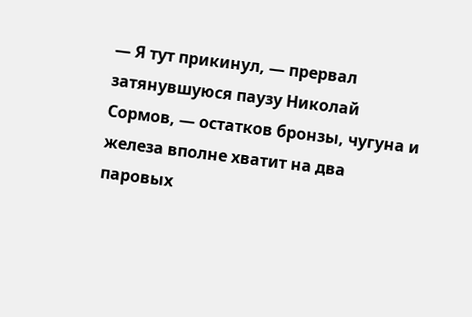— Я тут прикинул, — прервал затянувшуюся паузу Николай Сормов, — остатков бронзы, чугуна и железа вполне хватит на два паровых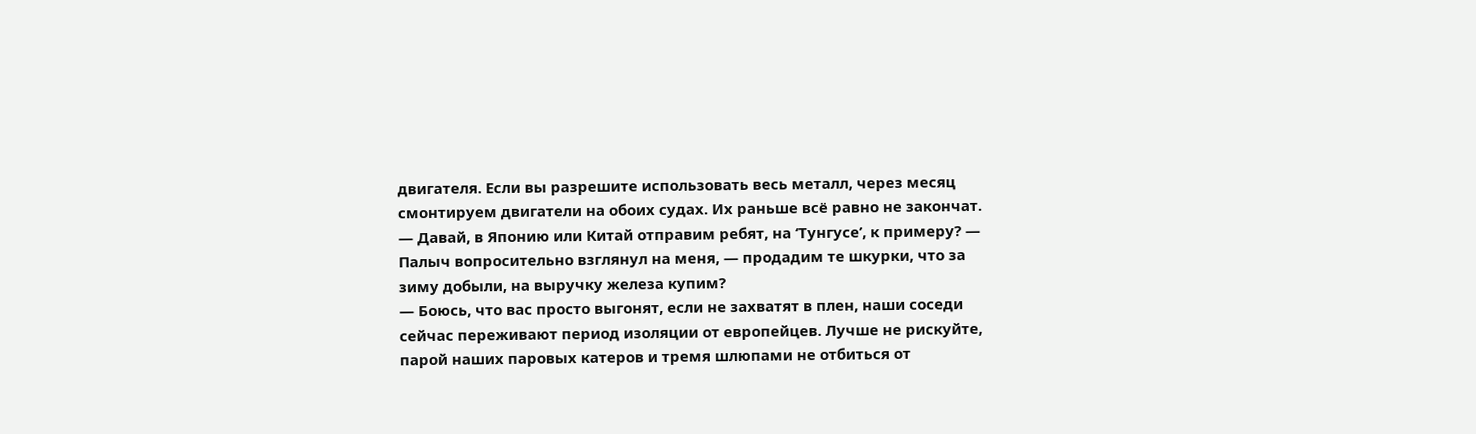двигателя. Если вы разрешите использовать весь металл, через месяц смонтируем двигатели на обоих судах. Их раньше всё равно не закончат.
— Давай, в Японию или Китай отправим ребят, на ‘Тунгусе’, к примеру? — Палыч вопросительно взглянул на меня, — продадим те шкурки, что за зиму добыли, на выручку железа купим?
— Боюсь, что вас просто выгонят, если не захватят в плен, наши соседи сейчас переживают период изоляции от европейцев. Лучше не рискуйте, парой наших паровых катеров и тремя шлюпами не отбиться от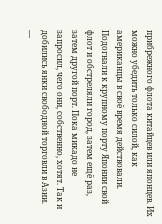прибрежного флота китайцев или японцев. Их можно убедить только силой, как американцы в своё время действовали. Подогнали к крупному порту Японии свой флот и обстреляли город, затем ещё раз, затем другой порт. Пока микадо не запросил, чего они, собственно, хотят. Так и добились янки свободной торговли в Азии.
—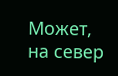Может, на север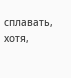сплавать, хотя,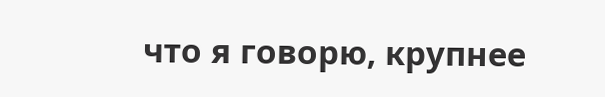что я говорю, крупнее